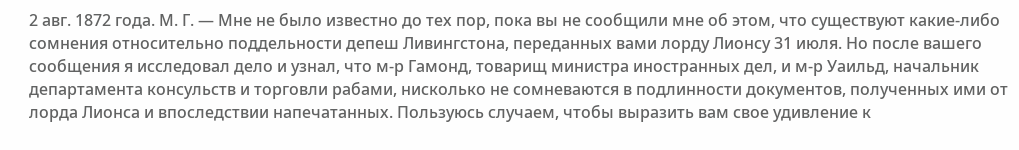2 авг. 1872 года. М. Г. — Мне не было известно до тех пор, пока вы не сообщили мне об этом, что существуют какие-либо сомнения относительно поддельности депеш Ливингстона, переданных вами лорду Лионсу 31 июля. Но после вашего сообщения я исследовал дело и узнал, что м-р Гамонд, товарищ министра иностранных дел, и м-р Уаильд, начальник департамента консульств и торговли рабами, нисколько не сомневаются в подлинности документов, полученных ими от лорда Лионса и впоследствии напечатанных. Пользуюсь случаем, чтобы выразить вам свое удивление к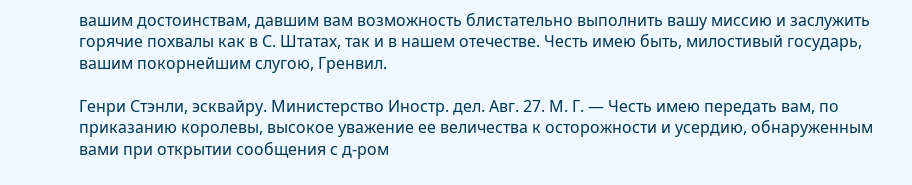вашим достоинствам, давшим вам возможность блистательно выполнить вашу миссию и заслужить горячие похвалы как в С. Штатах, так и в нашем отечестве. Честь имею быть, милостивый государь, вашим покорнейшим слугою, Гренвил.

Генри Стэнли, эсквайру. Министерство Иностр. дел. Авг. 27. М. Г. — Честь имею передать вам, по приказанию королевы, высокое уважение ее величества к осторожности и усердию, обнаруженным вами при открытии сообщения с д-ром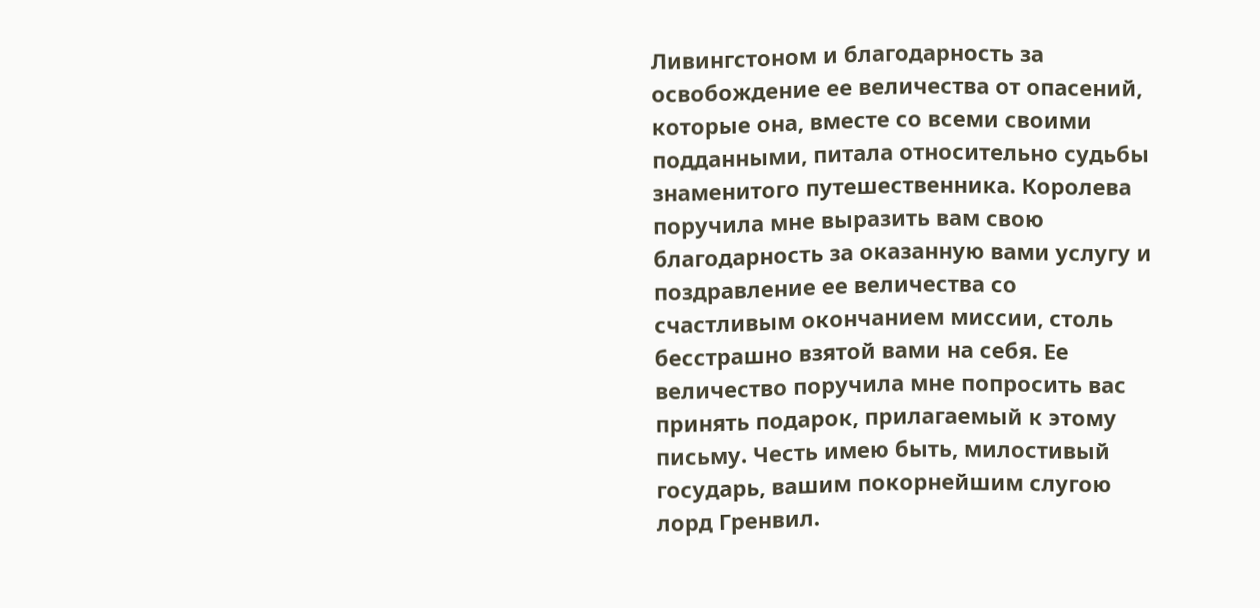Ливингстоном и благодарность за освобождение ее величества от опасений, которые она, вместе со всеми своими подданными, питала относительно судьбы знаменитого путешественника. Королева поручила мне выразить вам свою благодарность за оказанную вами услугу и поздравление ее величества со счастливым окончанием миссии, столь бесстрашно взятой вами на себя. Ее величество поручила мне попросить вас принять подарок, прилагаемый к этому письму. Честь имею быть, милостивый государь, вашим покорнейшим слугою лорд Гренвил.